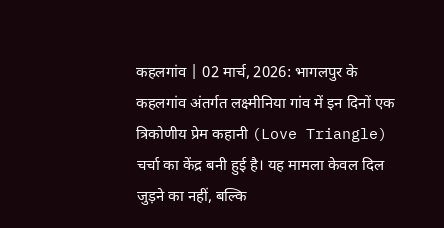कहलगांव | 02 मार्च, 2026: भागलपुर के कहलगांव अंतर्गत लक्ष्मीनिया गांव में इन दिनों एक त्रिकोणीय प्रेम कहानी (Love Triangle) चर्चा का केंद्र बनी हुई है। यह मामला केवल दिल जुड़ने का नहीं, बल्कि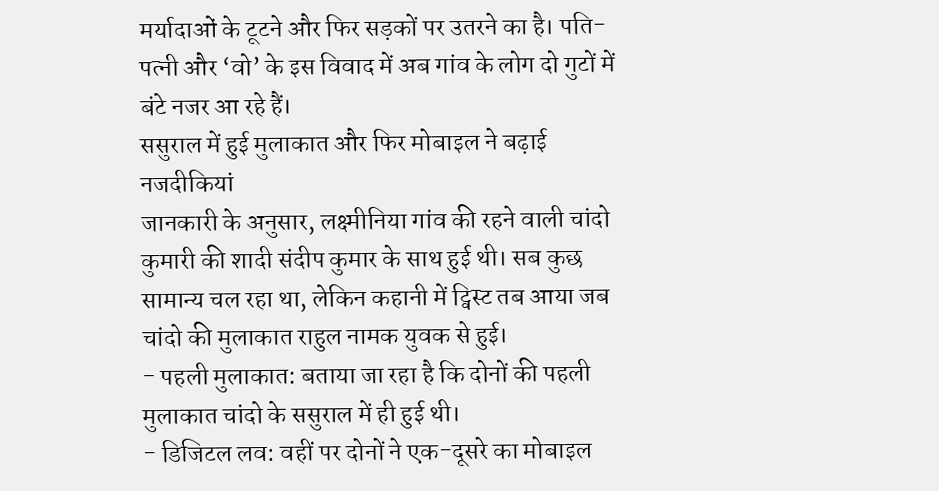मर्यादाओं के टूटने और फिर सड़कों पर उतरने का है। पति-पत्नी और ‘वो’ के इस विवाद में अब गांव के लोग दो गुटों में बंटे नजर आ रहे हैं।
ससुराल में हुई मुलाकात और फिर मोबाइल ने बढ़ाई नजदीकियां
जानकारी के अनुसार, लक्ष्मीनिया गांव की रहने वाली चांदो कुमारी की शादी संदीप कुमार के साथ हुई थी। सब कुछ सामान्य चल रहा था, लेकिन कहानी में ट्विस्ट तब आया जब चांदो की मुलाकात राहुल नामक युवक से हुई।
- पहली मुलाकात: बताया जा रहा है कि दोनों की पहली मुलाकात चांदो के ससुराल में ही हुई थी।
- डिजिटल लव: वहीं पर दोनों ने एक-दूसरे का मोबाइल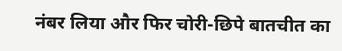नंबर लिया और फिर चोरी-छिपे बातचीत का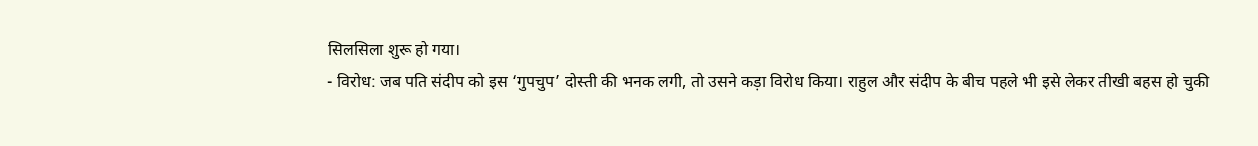सिलसिला शुरू हो गया।
- विरोध: जब पति संदीप को इस ‘गुपचुप’ दोस्ती की भनक लगी, तो उसने कड़ा विरोध किया। राहुल और संदीप के बीच पहले भी इसे लेकर तीखी बहस हो चुकी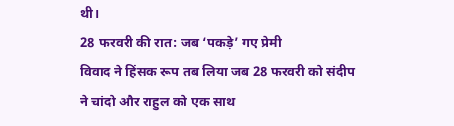थी।
28 फरवरी की रात: जब ‘पकड़े’ गए प्रेमी
विवाद ने हिंसक रूप तब लिया जब 28 फरवरी को संदीप ने चांदो और राहुल को एक साथ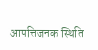आपत्तिजनक स्थिति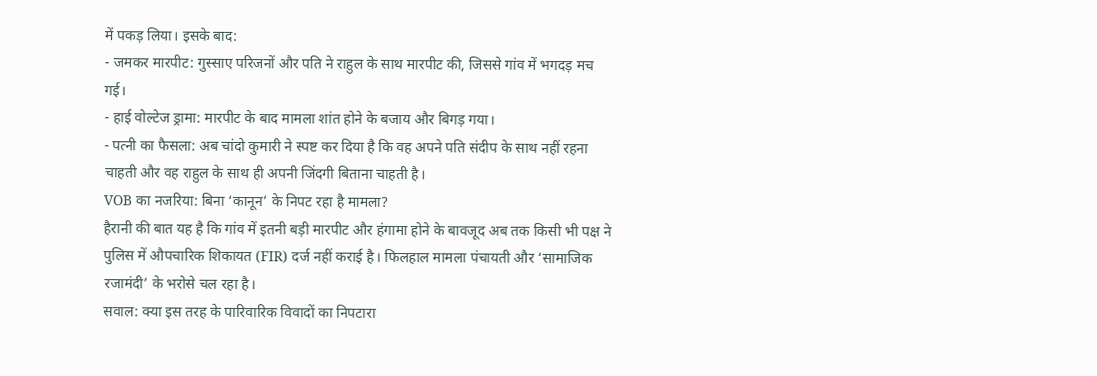में पकड़ लिया। इसके बाद:
- जमकर मारपीट: गुस्साए परिजनों और पति ने राहुल के साथ मारपीट की, जिससे गांव में भगदड़ मच गई।
- हाई वोल्टेज ड्रामा: मारपीट के बाद मामला शांत होने के बजाय और बिगड़ गया।
- पत्नी का फैसला: अब चांदो कुमारी ने स्पष्ट कर दिया है कि वह अपने पति संदीप के साथ नहीं रहना चाहती और वह राहुल के साथ ही अपनी जिंदगी बिताना चाहती है।
VOB का नजरिया: बिना ‘कानून’ के निपट रहा है मामला?
हैरानी की बात यह है कि गांव में इतनी बड़ी मारपीट और हंगामा होने के बावजूद अब तक किसी भी पक्ष ने पुलिस में औपचारिक शिकायत (FIR) दर्ज नहीं कराई है। फिलहाल मामला पंचायती और ‘सामाजिक रजामंदी’ के भरोसे चल रहा है।
सवाल: क्या इस तरह के पारिवारिक विवादों का निपटारा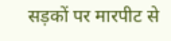सड़कों पर मारपीट से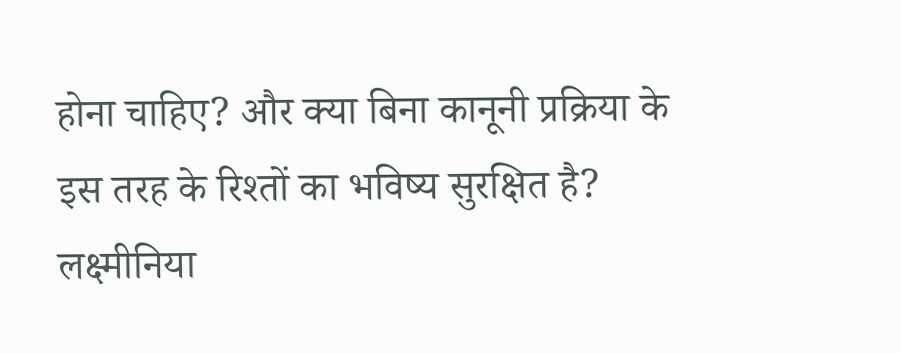होना चाहिए? और क्या बिना कानूनी प्रक्रिया के इस तरह के रिश्तों का भविष्य सुरक्षित है? लक्ष्मीनिया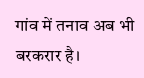गांव में तनाव अब भी बरकरार है।